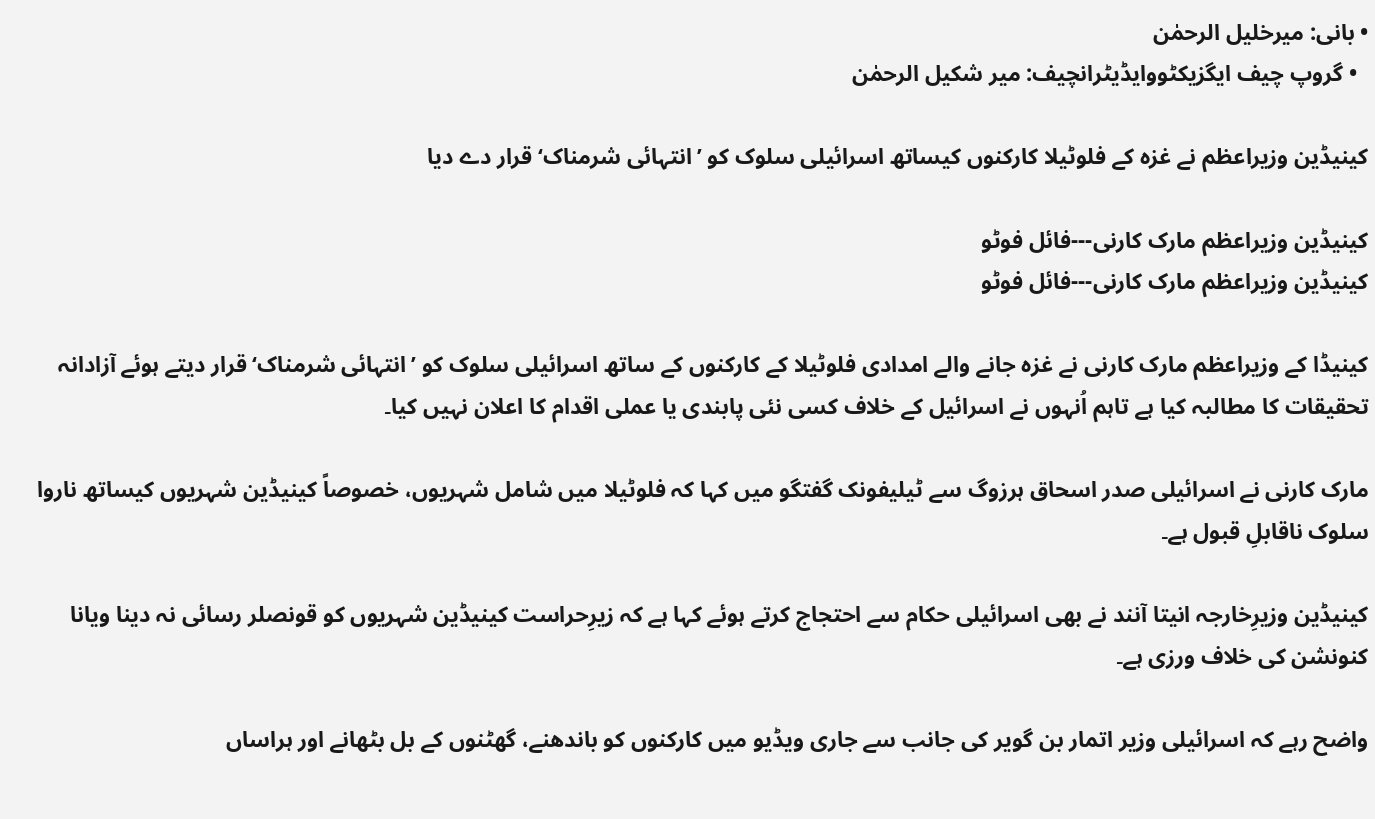• بانی: میرخلیل الرحمٰن
  • گروپ چیف ایگزیکٹووایڈیٹرانچیف: میر شکیل الرحمٰن

کینیڈین وزیراعظم نے غزہ کے فلوٹیلا کارکنوں کیساتھ اسرائیلی سلوک کو ’انتہائی شرمناک‘ قرار دے دیا

کینیڈین وزیراعظم مارک کارنی---فائل فوٹو
کینیڈین وزیراعظم مارک کارنی---فائل فوٹو

کینیڈا کے وزیراعظم مارک کارنی نے غزہ جانے والے امدادی فلوٹیلا کے کارکنوں کے ساتھ اسرائیلی سلوک کو ’انتہائی شرمناک‘ قرار دیتے ہوئے آزادانہ تحقیقات کا مطالبہ کیا ہے تاہم اُنہوں نے اسرائیل کے خلاف کسی نئی پابندی یا عملی اقدام کا اعلان نہیں کیا۔

مارک کارنی نے اسرائیلی صدر اسحاق ہرزوگ سے ٹیلیفونک گفتگو میں کہا کہ فلوٹیلا میں شامل شہریوں، خصوصاً کینیڈین شہریوں کیساتھ ناروا سلوک ناقابلِ قبول ہے۔

کینیڈین وزیرِخارجہ انیتا آنند نے بھی اسرائیلی حکام سے احتجاج کرتے ہوئے کہا ہے کہ زیرِحراست کینیڈین شہریوں کو قونصلر رسائی نہ دینا ویانا کنونشن کی خلاف ورزی ہے۔

واضح رہے کہ اسرائیلی وزیر اتمار بن گویر کی جانب سے جاری ویڈیو میں کارکنوں کو باندھنے، گھٹنوں کے بل بٹھانے اور ہراساں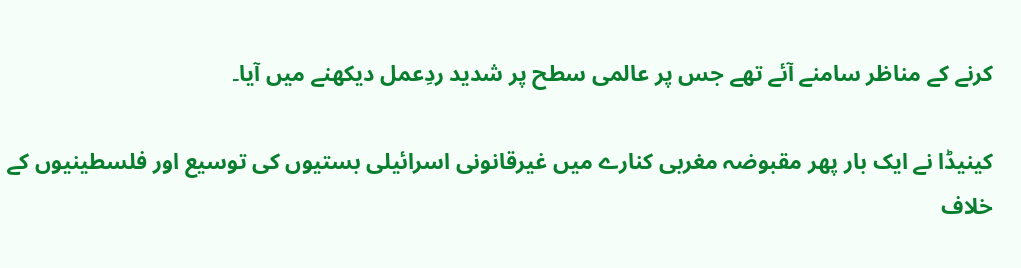کرنے کے مناظر سامنے آئے تھے جس پر عالمی سطح پر شدید ردِعمل دیکھنے میں آیا۔

کینیڈا نے ایک بار پھر مقبوضہ مغربی کنارے میں غیرقانونی اسرائیلی بستیوں کی توسیع اور فلسطینیوں کے خلاف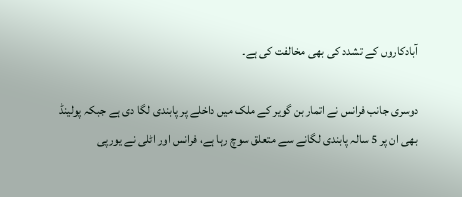آبادکاروں کے تشدد کی بھی مخالفت کی ہے۔

دوسری جانب فرانس نے اتمار بن گویر کے ملک میں داخلے پر پابندی لگا دی ہے جبکہ پولینڈ بھی ان پر 5 سالہ پابندی لگانے سے متعلق سوچ رہا ہے، فرانس اور اٹلی نے یورپی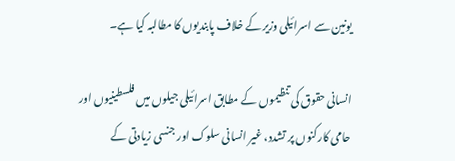یونین سے اسرائیلی وزیر کے خلاف پابندیوں کا مطالبہ کیا ہے۔

انسانی حقوق کی تنظیموں کے مطابق اسرائیلی جیلوں میں فلسطینیوں اور حامی کارکنوں پر تشدد، غیر انسانی سلوک اور جنسی زیادتی کے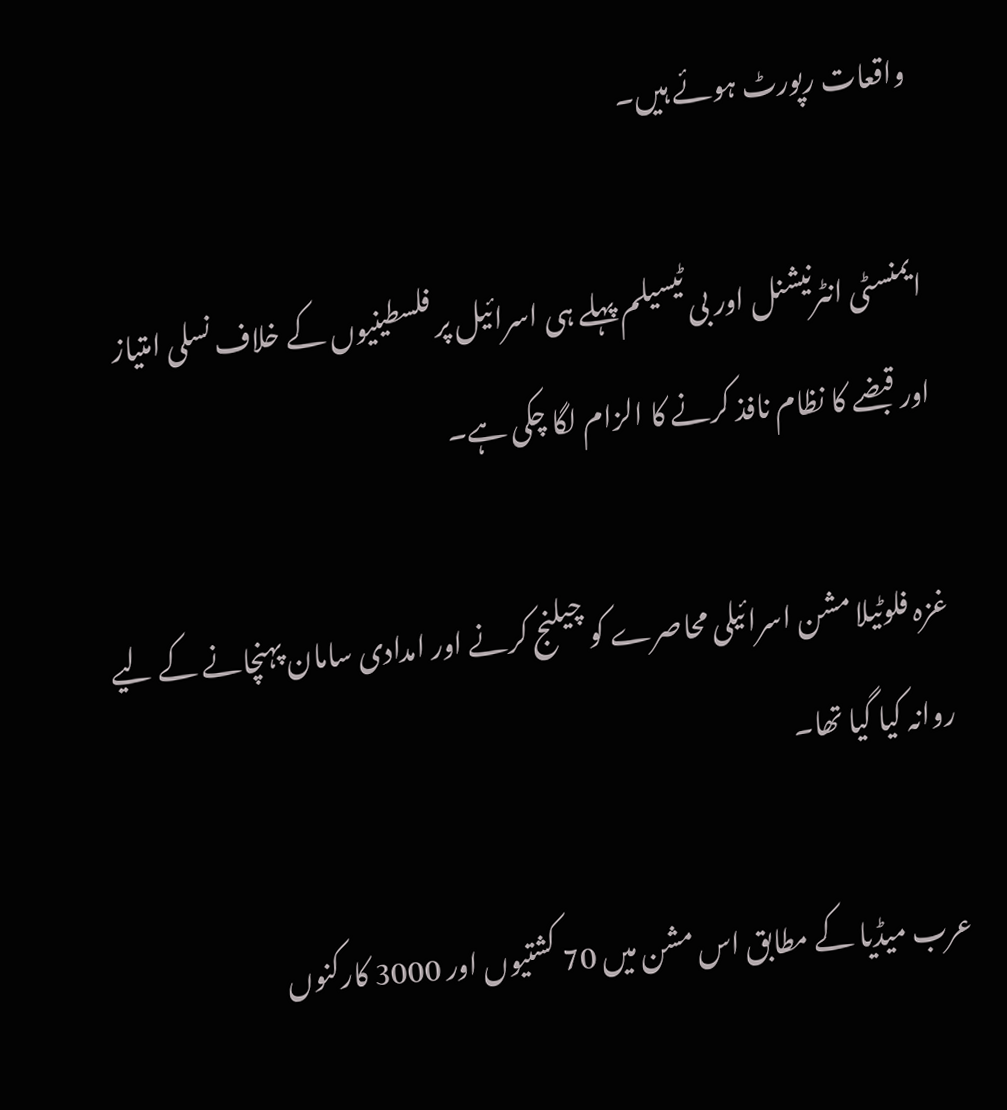واقعات رپورٹ ہوئے ہیں۔

ایمنسٹی انٹرنیشنل اور بی ٹیسیلم پہلے ہی اسرائیل پر فلسطینیوں کے خلاف نسلی امتیاز اور قبضے کا نظام نافذ کرنے کا الزام لگا چکی ہے۔

غزہ فلوٹیلا مشن اسرائیلی محاصرے کو چیلنج کرنے اور امدادی سامان پہنچانے کے لیے روانہ کیا گیا تھا۔

عرب میڈیا کے مطابق اس مشن میں 70 کشتیوں اور 3000 کارکنوں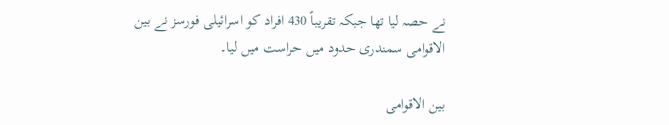نے حصہ لیا تھا جبکہ تقریباً 430 افراد کو اسرائیلی فورسز نے بین الاقوامی سمندری حدود میں حراست میں لیا۔

بین الاقوامی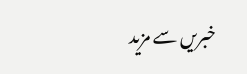خبریں سے مزید